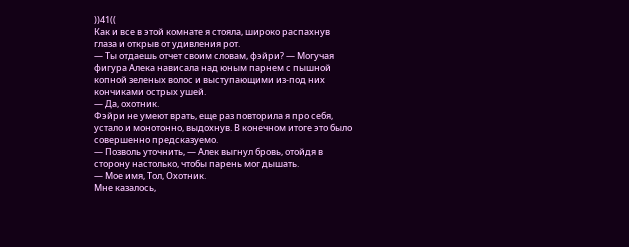))41((
Как и все в этой комнате я стояла, широко распахнув глаза и открыв от удивления рот.
— Ты отдаешь отчет своим словам, фэйри? — Могучая фигура Алека нависала над юным парнем с пышной копной зеленых волос и выступающими из-под них кончиками острых ушей.
— Да, охотник.
Фэйри не умеют врать, еще раз повторила я про себя, устало и монотонно, выдохнув. В конечном итоге это было совершенно предсказуемо.
— Позволь уточнить, — Алек выгнул бровь, отойдя в сторону настолько, чтобы парень мог дышать.
— Мое имя, Тол, Охотник.
Мне казалось,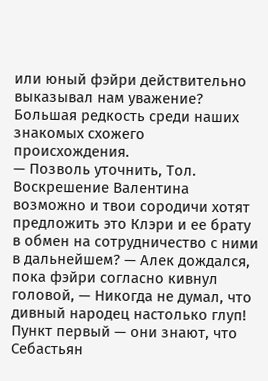или юный фэйри действительно выказывал нам уважение? Большая редкость среди наших знакомых схожего происхождения.
— Позволь уточнить, Тол. Воскрешение Валентина возможно и твои сородичи хотят предложить это Клэри и ее брату в обмен на сотрудничество с ними в дальнейшем? — Алек дождался, пока фэйри согласно кивнул головой, — Никогда не думал, что дивный народец настолько глуп!
Пункт первый — они знают, что Себастьян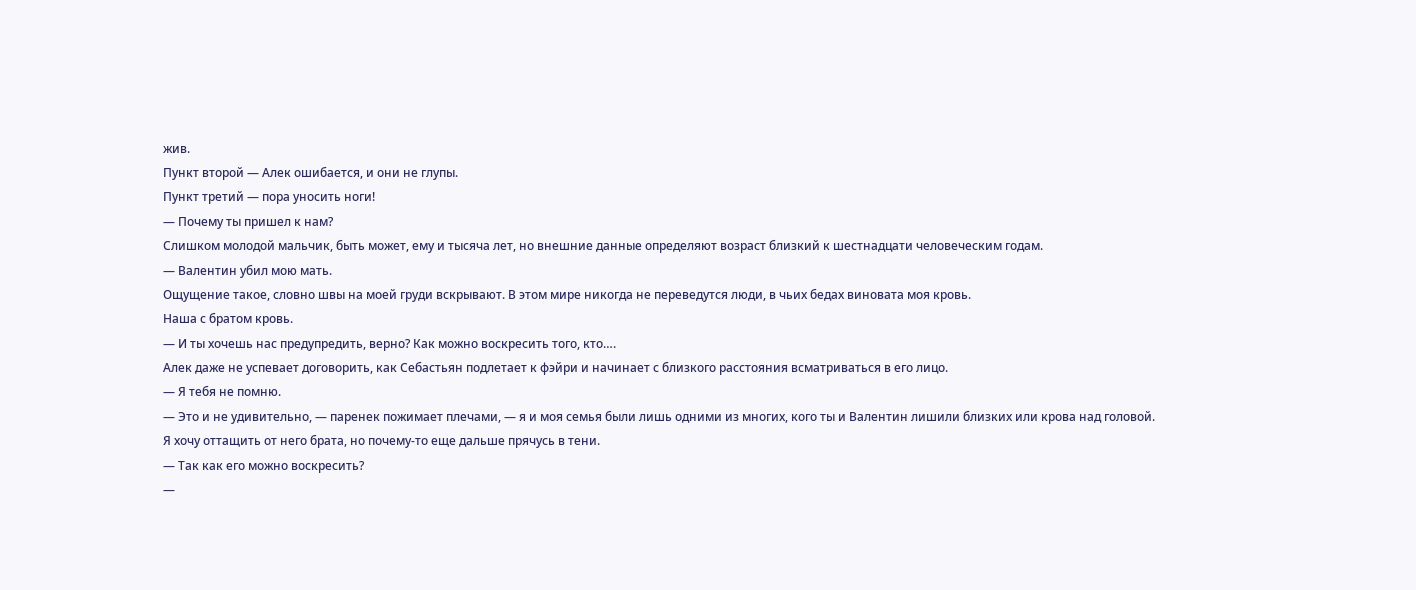жив.
Пункт второй — Алек ошибается, и они не глупы.
Пункт третий — пора уносить ноги!
— Почему ты пришел к нам?
Слишком молодой мальчик, быть может, ему и тысяча лет, но внешние данные определяют возраст близкий к шестнадцати человеческим годам.
— Валентин убил мою мать.
Ощущение такое, словно швы на моей груди вскрывают. В этом мире никогда не переведутся люди, в чьих бедах виновата моя кровь.
Наша с братом кровь.
— И ты хочешь нас предупредить, верно? Как можно воскресить того, кто….
Алек даже не успевает договорить, как Себастьян подлетает к фэйри и начинает с близкого расстояния всматриваться в его лицо.
— Я тебя не помню.
— Это и не удивительно, — паренек пожимает плечами, — я и моя семья были лишь одними из многих, кого ты и Валентин лишили близких или крова над головой.
Я хочу оттащить от него брата, но почему-то еще дальше прячусь в тени.
— Так как его можно воскресить?
—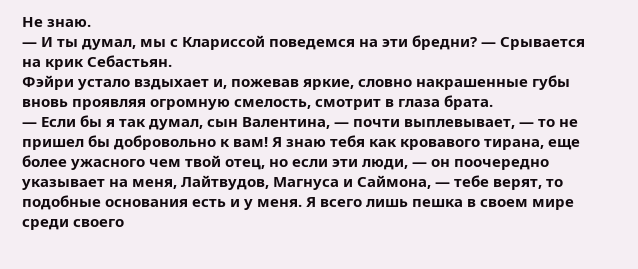Не знаю.
— И ты думал, мы с Клариссой поведемся на эти бредни? — Срывается на крик Себастьян.
Фэйри устало вздыхает и, пожевав яркие, словно накрашенные губы вновь проявляя огромную смелость, смотрит в глаза брата.
— Если бы я так думал, сын Валентина, — почти выплевывает, — то не пришел бы добровольно к вам! Я знаю тебя как кровавого тирана, еще более ужасного чем твой отец, но если эти люди, — он поочередно указывает на меня, Лайтвудов, Магнуса и Саймона, — тебе верят, то подобные основания есть и у меня. Я всего лишь пешка в своем мире среди своего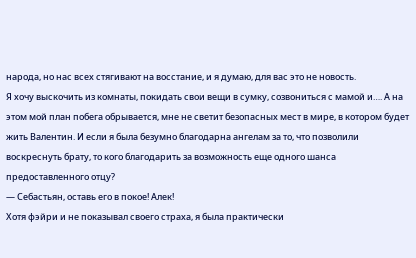народа, но нас всех стягивают на восстание, и я думаю, для вас это не новость.
Я хочу выскочить из комнаты, покидать свои вещи в сумку, созвониться с мамой и…. А на этом мой план побега обрывается, мне не светит безопасных мест в мире, в котором будет жить Валентин. И если я была безумно благодарна ангелам за то, что позволили воскреснуть брату, то кого благодарить за возможность еще одного шанса предоставленного отцу?
— Себастьян, оставь его в покое! Алек!
Хотя фэйри и не показывал своего страха, я была практически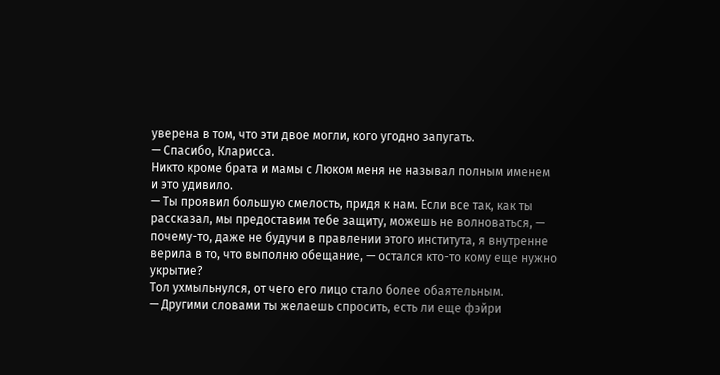уверена в том, что эти двое могли, кого угодно запугать.
— Спасибо, Кларисса.
Никто кроме брата и мамы с Люком меня не называл полным именем и это удивило.
— Ты проявил большую смелость, придя к нам. Если все так, как ты рассказал, мы предоставим тебе защиту, можешь не волноваться, — почему-то, даже не будучи в правлении этого института, я внутренне верила в то, что выполню обещание, — остался кто-то кому еще нужно укрытие?
Тол ухмыльнулся, от чего его лицо стало более обаятельным.
— Другими словами ты желаешь спросить, есть ли еще фэйри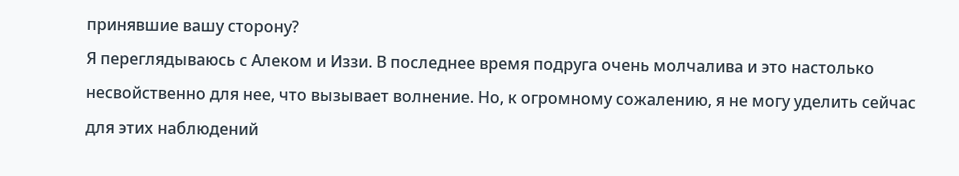принявшие вашу сторону?
Я переглядываюсь с Алеком и Иззи. В последнее время подруга очень молчалива и это настолько несвойственно для нее, что вызывает волнение. Но, к огромному сожалению, я не могу уделить сейчас для этих наблюдений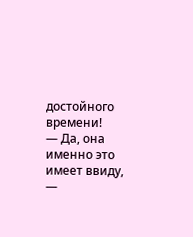достойного времени!
— Да, она именно это имеет ввиду, —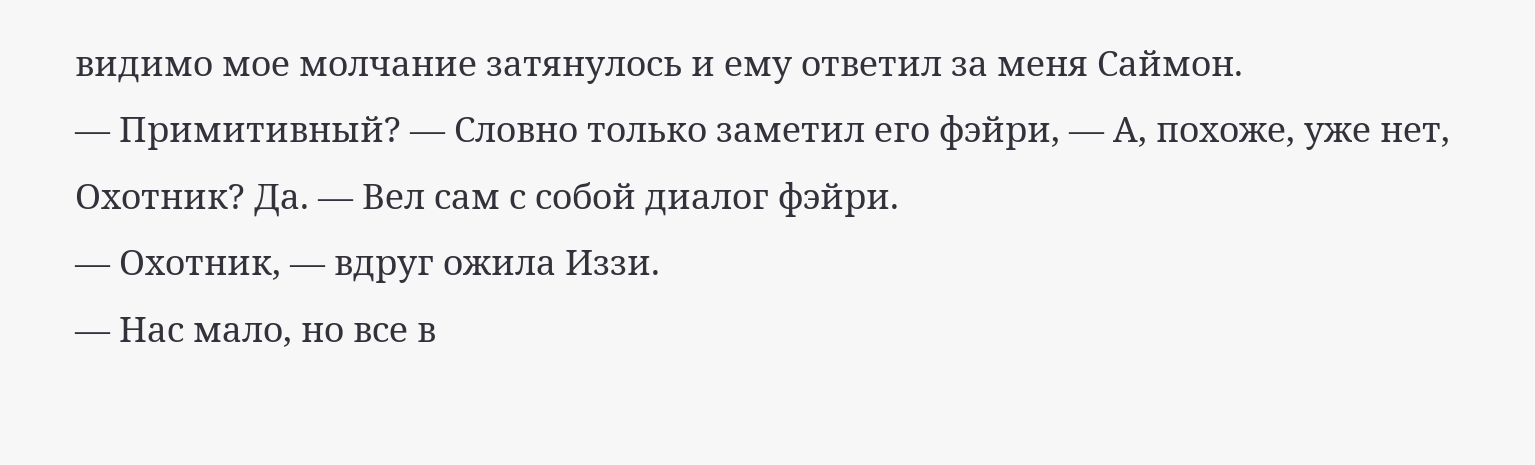видимо мое молчание затянулось и ему ответил за меня Саймон.
— Примитивный? — Словно только заметил его фэйри, — А, похоже, уже нет, Охотник? Да. — Вел сам с собой диалог фэйри.
— Охотник, — вдруг ожила Иззи.
— Нас мало, но все в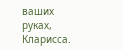ваших руках, Кларисса.